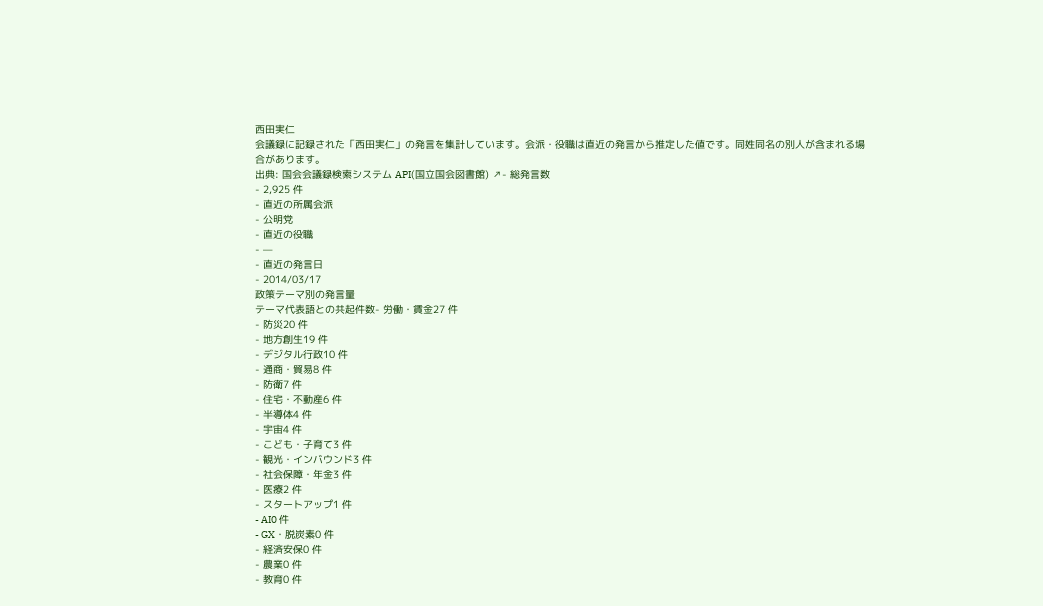西田実仁
会議録に記録された「西田実仁」の発言を集計しています。会派・役職は直近の発言から推定した値です。同姓同名の別人が含まれる場合があります。
出典: 国会会議録検索システム API(国立国会図書館) ↗- 総発言数
- 2,925 件
- 直近の所属会派
- 公明党
- 直近の役職
- —
- 直近の発言日
- 2014/03/17
政策テーマ別の発言量
テーマ代表語との共起件数- 労働・賃金27 件
- 防災20 件
- 地方創生19 件
- デジタル行政10 件
- 通商・貿易8 件
- 防衛7 件
- 住宅・不動産6 件
- 半導体4 件
- 宇宙4 件
- こども・子育て3 件
- 観光・インバウンド3 件
- 社会保障・年金3 件
- 医療2 件
- スタートアップ1 件
- AI0 件
- GX・脱炭素0 件
- 経済安保0 件
- 農業0 件
- 教育0 件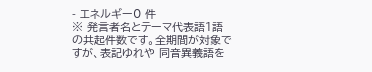- エネルギー0 件
※ 発言者名とテーマ代表語1語の共起件数です。全期間が対象ですが、表記ゆれや 同音異義語を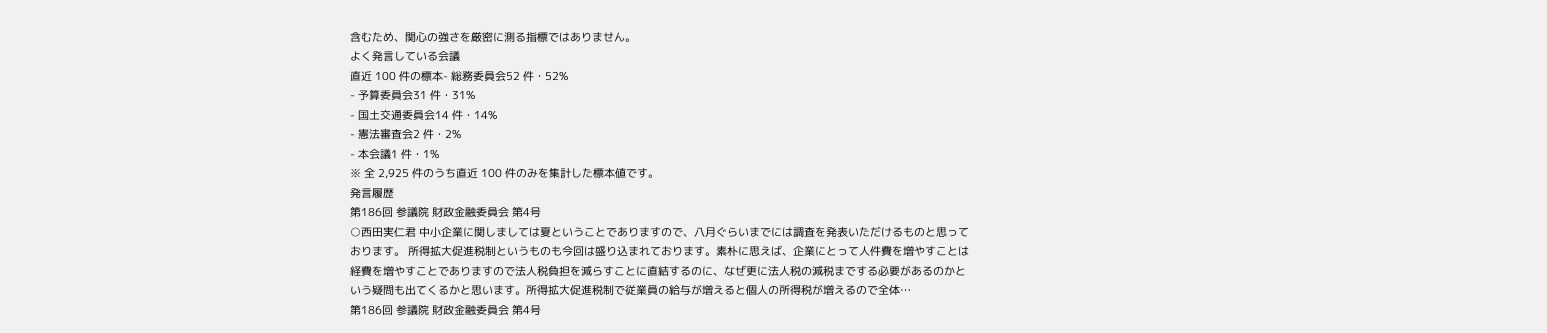含むため、関心の強さを厳密に測る指標ではありません。
よく発言している会議
直近 100 件の標本- 総務委員会52 件・52%
- 予算委員会31 件・31%
- 国土交通委員会14 件・14%
- 憲法審査会2 件・2%
- 本会議1 件・1%
※ 全 2,925 件のうち直近 100 件のみを集計した標本値です。
発言履歴
第186回 参議院 財政金融委員会 第4号
○西田実仁君 中小企業に関しましては夏ということでありますので、八月ぐらいまでには調査を発表いただけるものと思っております。 所得拡大促進税制というものも今回は盛り込まれております。素朴に思えば、企業にとって人件費を増やすことは経費を増やすことでありますので法人税負担を減らすことに直結するのに、なぜ更に法人税の減税までする必要があるのかという疑問も出てくるかと思います。所得拡大促進税制で従業員の給与が増えると個人の所得税が増えるので全体…
第186回 参議院 財政金融委員会 第4号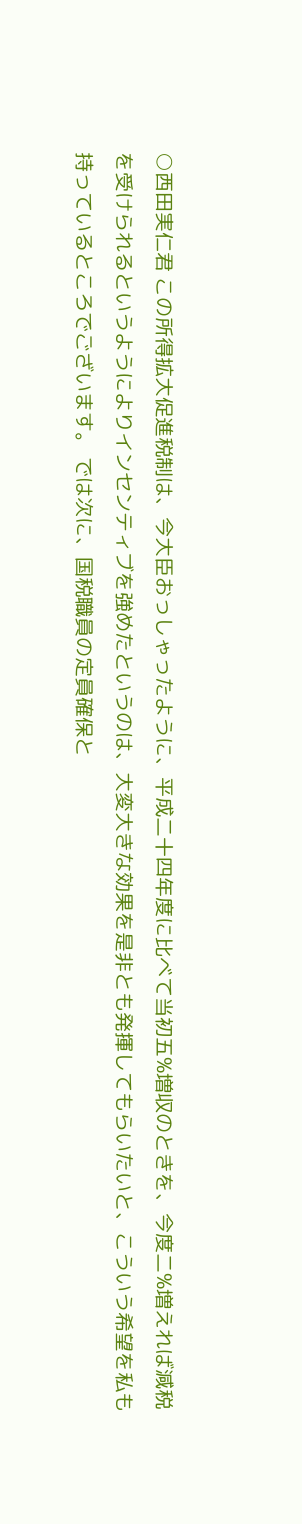○西田実仁君 この所得拡大促進税制は、今大臣おっしゃったように、平成二十四年度に比べて当初五%増収のときを、今度二%増えれば減税を受けられるというようによりインセンティブを強めたというのは、大変大きな効果を是非とも発揮してもらいたいと、こういう希望を私も持っているところでございます。 では次に、国税職員の定員確保と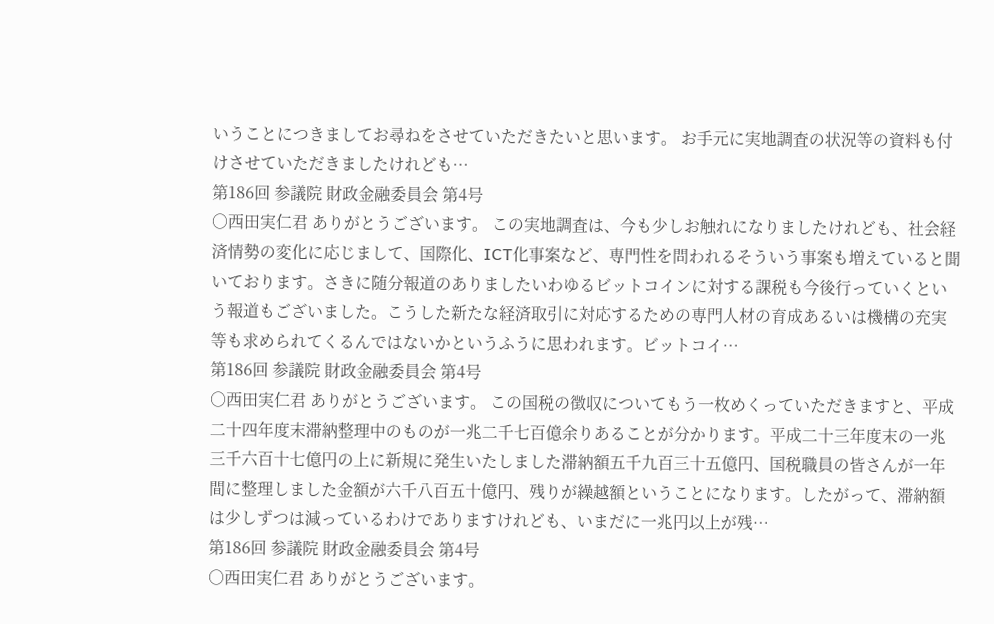いうことにつきましてお尋ねをさせていただきたいと思います。 お手元に実地調査の状況等の資料も付けさせていただきましたけれども…
第186回 参議院 財政金融委員会 第4号
○西田実仁君 ありがとうございます。 この実地調査は、今も少しお触れになりましたけれども、社会経済情勢の変化に応じまして、国際化、ICT化事案など、専門性を問われるそういう事案も増えていると聞いております。さきに随分報道のありましたいわゆるビットコインに対する課税も今後行っていくという報道もございました。こうした新たな経済取引に対応するための専門人材の育成あるいは機構の充実等も求められてくるんではないかというふうに思われます。ビットコイ…
第186回 参議院 財政金融委員会 第4号
○西田実仁君 ありがとうございます。 この国税の徴収についてもう一枚めくっていただきますと、平成二十四年度末滞納整理中のものが一兆二千七百億余りあることが分かります。平成二十三年度末の一兆三千六百十七億円の上に新規に発生いたしました滞納額五千九百三十五億円、国税職員の皆さんが一年間に整理しました金額が六千八百五十億円、残りが繰越額ということになります。したがって、滞納額は少しずつは減っているわけでありますけれども、いまだに一兆円以上が残…
第186回 参議院 財政金融委員会 第4号
○西田実仁君 ありがとうございます。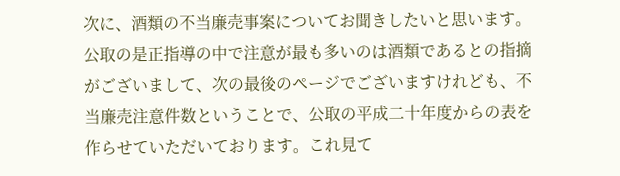次に、酒類の不当廉売事案についてお聞きしたいと思います。 公取の是正指導の中で注意が最も多いのは酒類であるとの指摘がございまして、次の最後のページでございますけれども、不当廉売注意件数ということで、公取の平成二十年度からの表を作らせていただいております。これ見て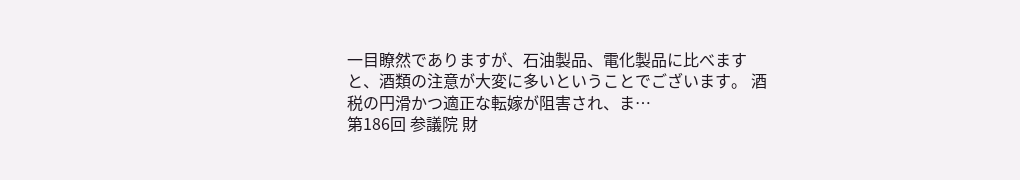一目瞭然でありますが、石油製品、電化製品に比べますと、酒類の注意が大変に多いということでございます。 酒税の円滑かつ適正な転嫁が阻害され、ま…
第186回 参議院 財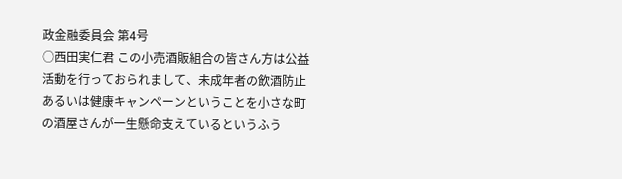政金融委員会 第4号
○西田実仁君 この小売酒販組合の皆さん方は公益活動を行っておられまして、未成年者の飲酒防止あるいは健康キャンペーンということを小さな町の酒屋さんが一生懸命支えているというふう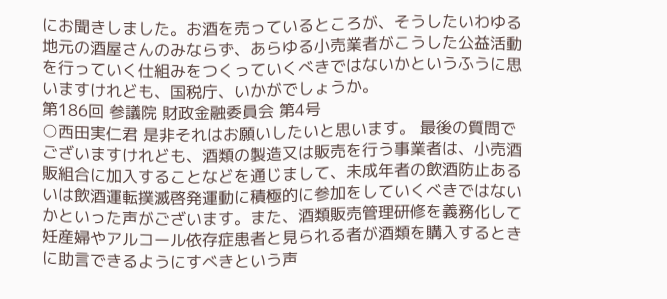にお聞きしました。お酒を売っているところが、そうしたいわゆる地元の酒屋さんのみならず、あらゆる小売業者がこうした公益活動を行っていく仕組みをつくっていくべきではないかというふうに思いますけれども、国税庁、いかがでしょうか。
第186回 参議院 財政金融委員会 第4号
○西田実仁君 是非それはお願いしたいと思います。 最後の質問でございますけれども、酒類の製造又は販売を行う事業者は、小売酒販組合に加入することなどを通じまして、未成年者の飲酒防止あるいは飲酒運転撲滅啓発運動に積極的に参加をしていくべきではないかといった声がございます。また、酒類販売管理研修を義務化して妊産婦やアルコール依存症患者と見られる者が酒類を購入するときに助言できるようにすべきという声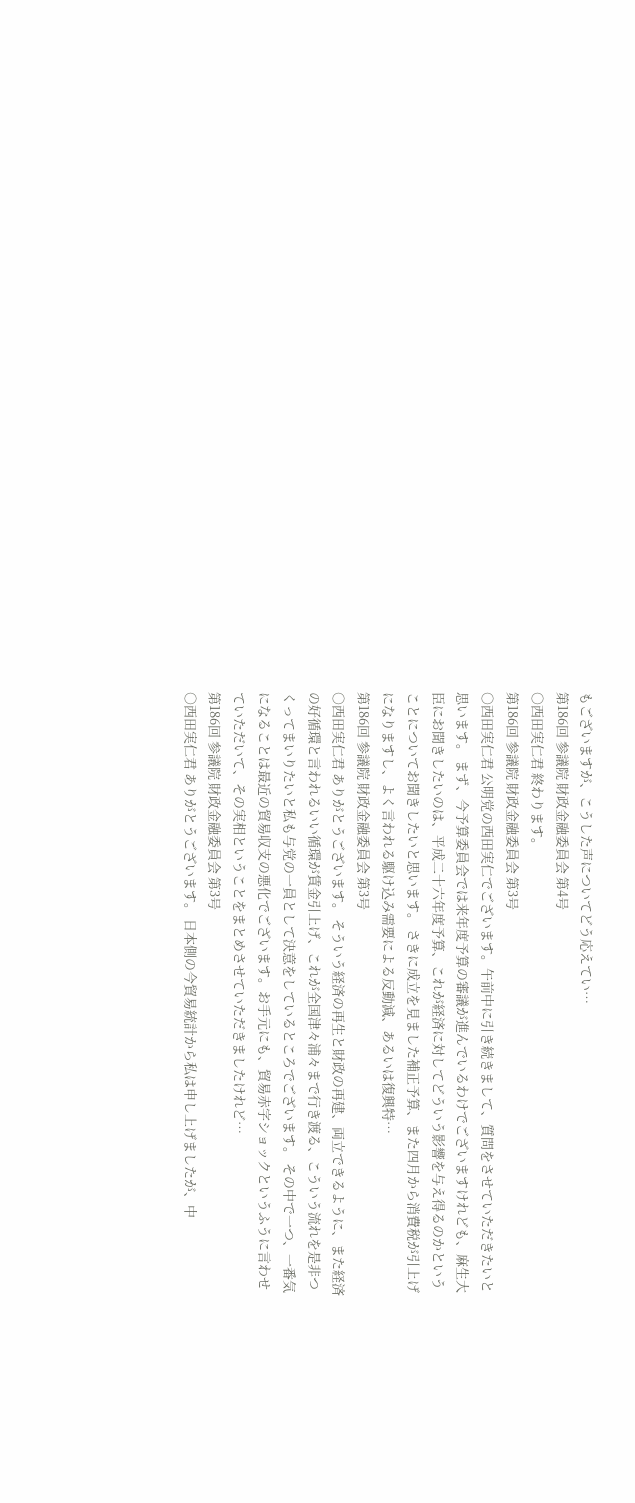もございますが、こうした声についてどう応えてい…
第186回 参議院 財政金融委員会 第4号
○西田実仁君 終わります。
第186回 参議院 財政金融委員会 第3号
○西田実仁君 公明党の西田実仁でございます。午前中に引き続きまして、質問をさせていただきたいと思います。 まず、今予算委員会では来年度予算の審議が進んでいるわけでございますけれども、麻生大臣にお聞きしたいのは、平成二十六年度予算、これが経済に対してどういう影響を与え得るのかということについてお聞きしたいと思います。 さきに成立を見ました補正予算、また四月から消費税が引上げになりますし、よく言われる駆け込み需要による反動減、あるいは復興特…
第186回 参議院 財政金融委員会 第3号
○西田実仁君 ありがとうございます。 そういう経済の再生と財政の再建、両立できるように、また経済の好循環と言われるいい循環が賃金引上げ、これが全国津々浦々まで行き渡る、こういう流れを是非つくってまいりたいと私も与党の一員として決意をしているところでございます。 その中で一つ、一番気になることは最近の貿易収支の悪化でございます。お手元にも、貿易赤字ショックというふうに言わせていただいて、その実相ということをまとめさせていただきましたけれど…
第186回 参議院 財政金融委員会 第3号
○西田実仁君 ありがとうございます。 日本側の今貿易統計から私は申し上げましたが、中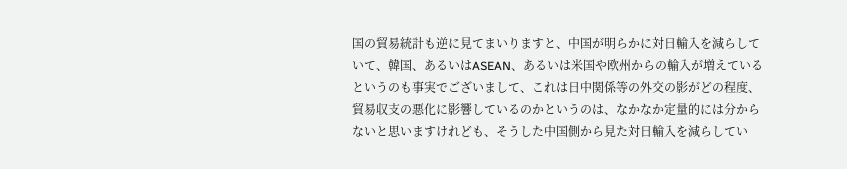国の貿易統計も逆に見てまいりますと、中国が明らかに対日輸入を減らしていて、韓国、あるいはASEAN、あるいは米国や欧州からの輸入が増えているというのも事実でございまして、これは日中関係等の外交の影がどの程度、貿易収支の悪化に影響しているのかというのは、なかなか定量的には分からないと思いますけれども、そうした中国側から見た対日輸入を減らしてい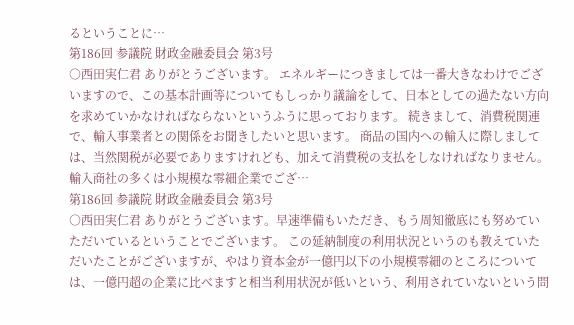るということに…
第186回 参議院 財政金融委員会 第3号
○西田実仁君 ありがとうございます。 エネルギーにつきましては一番大きなわけでございますので、この基本計画等についてもしっかり議論をして、日本としての過たない方向を求めていかなければならないというふうに思っております。 続きまして、消費税関連で、輸入事業者との関係をお聞きしたいと思います。 商品の国内への輸入に際しましては、当然関税が必要でありますけれども、加えて消費税の支払をしなければなりません。輸入商社の多くは小規模な零細企業でござ…
第186回 参議院 財政金融委員会 第3号
○西田実仁君 ありがとうございます。早速準備もいただき、もう周知徹底にも努めていただいているということでございます。 この延納制度の利用状況というのも教えていただいたことがございますが、やはり資本金が一億円以下の小規模零細のところについては、一億円超の企業に比べますと相当利用状況が低いという、利用されていないという問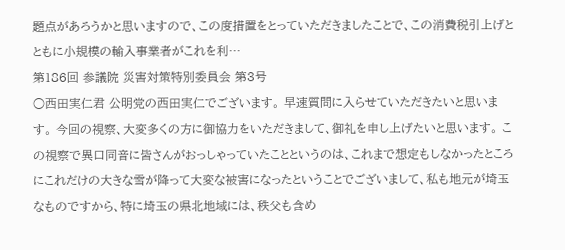題点があろうかと思いますので、この度措置をとっていただきましたことで、この消費税引上げとともに小規模の輸入事業者がこれを利…
第186回 参議院 災害対策特別委員会 第3号
○西田実仁君 公明党の西田実仁でございます。 早速質問に入らせていただきたいと思います。 今回の視察、大変多くの方に御協力をいただきまして、御礼を申し上げたいと思います。 この視察で異口同音に皆さんがおっしゃっていたことというのは、これまで想定もしなかったところにこれだけの大きな雪が降って大変な被害になったということでございまして、私も地元が埼玉なものですから、特に埼玉の県北地域には、秩父も含め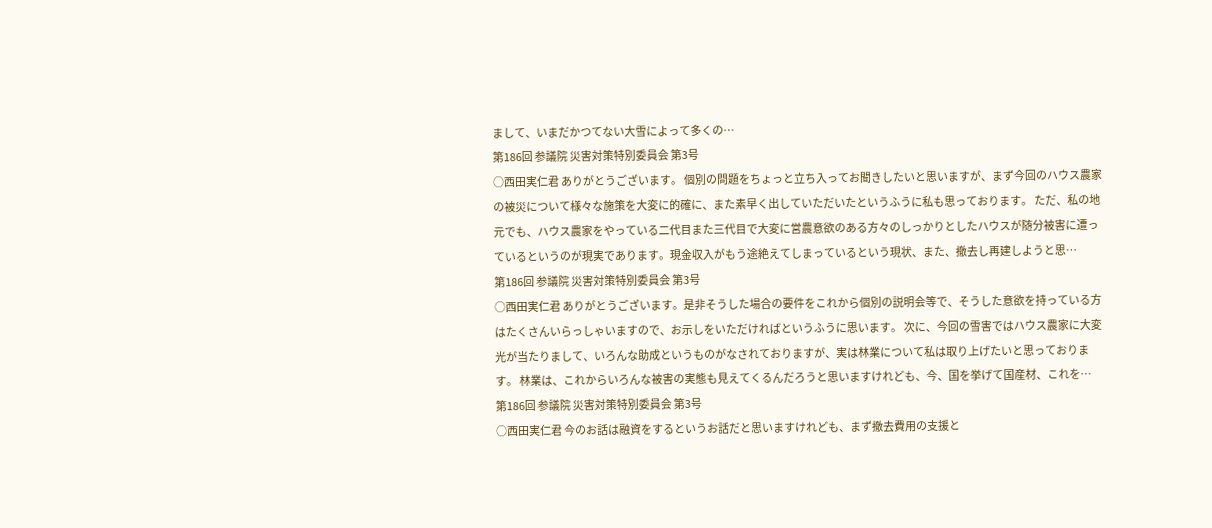まして、いまだかつてない大雪によって多くの…
第186回 参議院 災害対策特別委員会 第3号
○西田実仁君 ありがとうございます。 個別の問題をちょっと立ち入ってお聞きしたいと思いますが、まず今回のハウス農家の被災について様々な施策を大変に的確に、また素早く出していただいたというふうに私も思っております。 ただ、私の地元でも、ハウス農家をやっている二代目また三代目で大変に営農意欲のある方々のしっかりとしたハウスが随分被害に遭っているというのが現実であります。現金収入がもう途絶えてしまっているという現状、また、撤去し再建しようと思…
第186回 参議院 災害対策特別委員会 第3号
○西田実仁君 ありがとうございます。是非そうした場合の要件をこれから個別の説明会等で、そうした意欲を持っている方はたくさんいらっしゃいますので、お示しをいただければというふうに思います。 次に、今回の雪害ではハウス農家に大変光が当たりまして、いろんな助成というものがなされておりますが、実は林業について私は取り上げたいと思っております。 林業は、これからいろんな被害の実態も見えてくるんだろうと思いますけれども、今、国を挙げて国産材、これを…
第186回 参議院 災害対策特別委員会 第3号
○西田実仁君 今のお話は融資をするというお話だと思いますけれども、まず撤去費用の支援と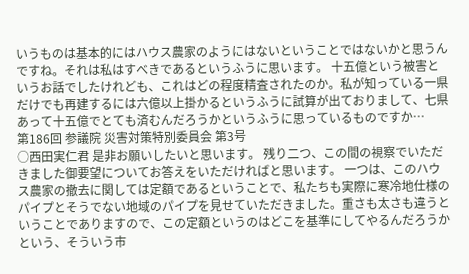いうものは基本的にはハウス農家のようにはないということではないかと思うんですね。それは私はすべきであるというふうに思います。 十五億という被害というお話でしたけれども、これはどの程度精査されたのか。私が知っている一県だけでも再建するには六億以上掛かるというふうに試算が出ておりまして、七県あって十五億でとても済むんだろうかというふうに思っているものですか…
第186回 参議院 災害対策特別委員会 第3号
○西田実仁君 是非お願いしたいと思います。 残り二つ、この間の視察でいただきました御要望についてお答えをいただければと思います。 一つは、このハウス農家の撤去に関しては定額であるということで、私たちも実際に寒冷地仕様のパイプとそうでない地域のパイプを見せていただきました。重さも太さも違うということでありますので、この定額というのはどこを基準にしてやるんだろうかという、そういう市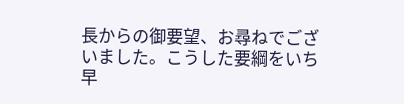長からの御要望、お尋ねでございました。こうした要綱をいち早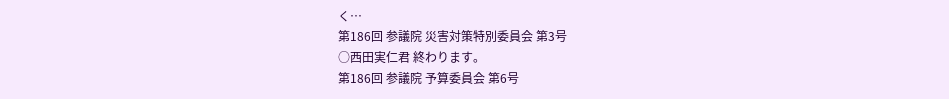く…
第186回 参議院 災害対策特別委員会 第3号
○西田実仁君 終わります。
第186回 参議院 予算委員会 第6号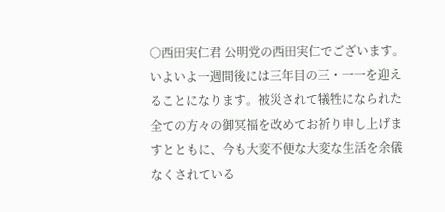○西田実仁君 公明党の西田実仁でございます。 いよいよ一週間後には三年目の三・一一を迎えることになります。被災されて犠牲になられた全ての方々の御冥福を改めてお祈り申し上げますとともに、今も大変不便な大変な生活を余儀なくされている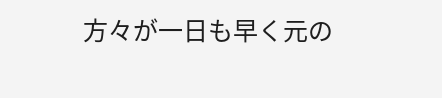方々が一日も早く元の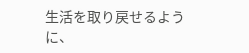生活を取り戻せるように、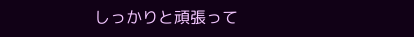しっかりと頑張って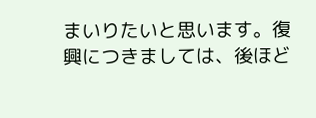まいりたいと思います。復興につきましては、後ほど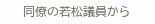同僚の若松議員から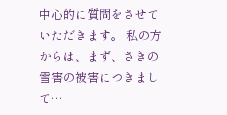中心的に質問をさせていただきます。 私の方からは、まず、さきの雪害の被害につきまして…